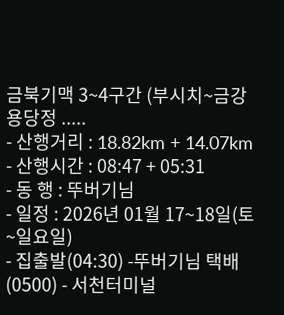금북기맥 3~4구간 (부시치~금강 용당정 .....
- 산행거리 : 18.82km + 14.07km
- 산행시간 : 08:47 + 05:31
- 동 행 : 뚜버기님
- 일정 : 2026년 01월 17~18일(토~일요일)
- 집출발(04:30) -뚜버기님 택배(0500) - 서천터미널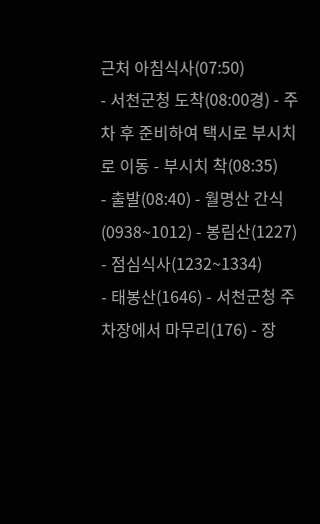근처 아침식사(07:50)
- 서천군청 도착(08:00경) - 주차 후 준비하여 택시로 부시치로 이동 - 부시치 착(08:35)
- 출발(08:40) - 월명산 간식(0938~1012) - 봉림산(1227) - 점심식사(1232~1334)
- 태봉산(1646) - 서천군청 주차장에서 마무리(176) - 장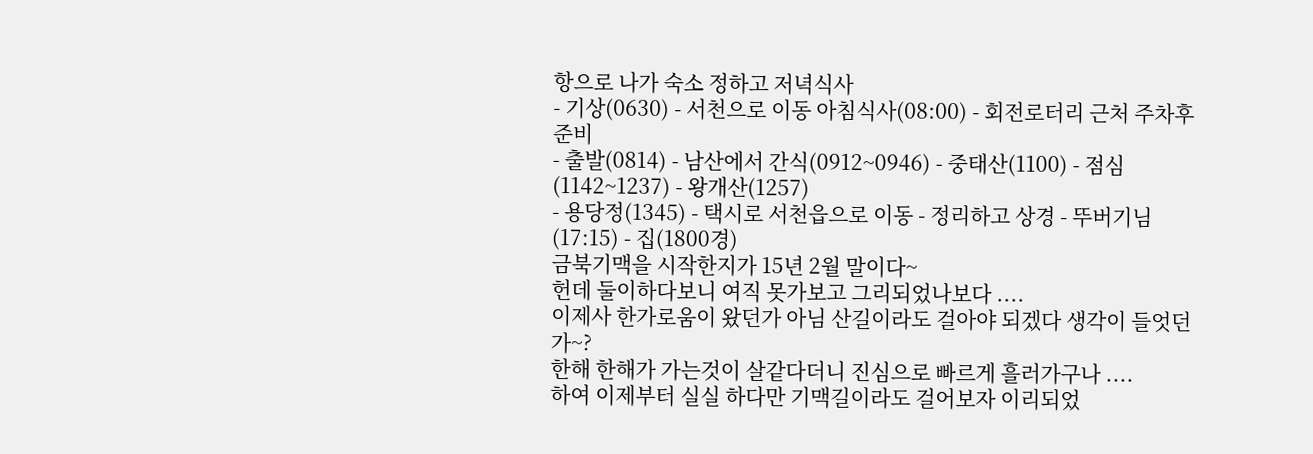항으로 나가 숙소 정하고 저녁식사
- 기상(0630) - 서천으로 이동 아침식사(08:00) - 회전로터리 근처 주차후 준비
- 출발(0814) - 남산에서 간식(0912~0946) - 중태산(1100) - 점심(1142~1237) - 왕개산(1257)
- 용당정(1345) - 택시로 서천읍으로 이동 - 정리하고 상경 - 뚜버기님(17:15) - 집(1800경)
금북기맥을 시작한지가 15년 2월 말이다~
헌데 둘이하다보니 여직 못가보고 그리되었나보다 ....
이제사 한가로움이 왔던가 아님 산길이라도 걸아야 되겠다 생각이 들엇던가~?
한해 한해가 가는것이 살같다더니 진심으로 빠르게 흘러가구나 ....
하여 이제부터 실실 하다만 기맥길이라도 걸어보자 이리되었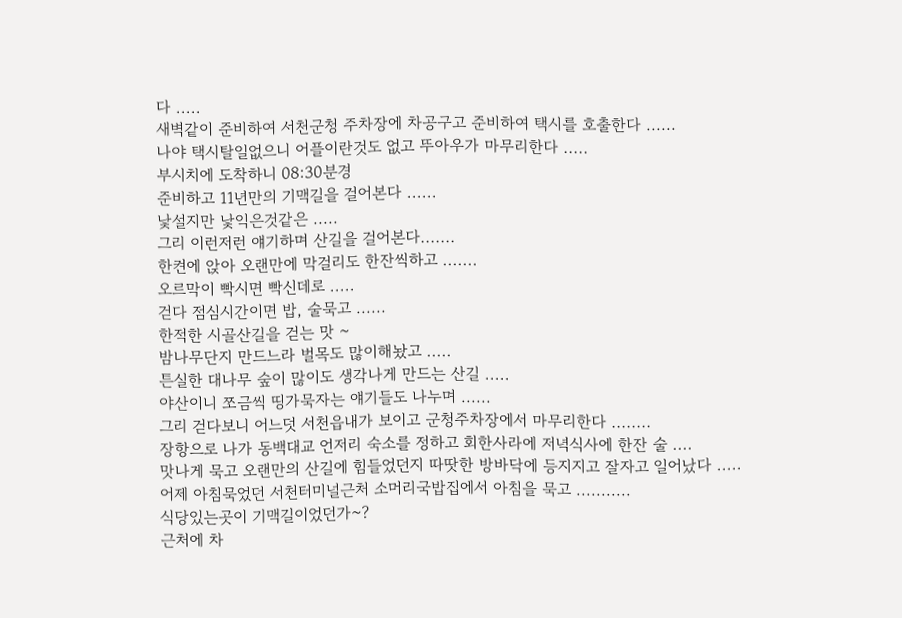다 .....
새벽같이 준비하여 서천군청 주차장에 차공구고 준비하여 택시를 호출한다 ......
나야 택시탈일없으니 어플이란것도 없고 뚜아우가 마무리한다 .....
부시치에 도착하니 08:30분경
준비하고 11년만의 기맥길을 걸어본다 ......
낯설지만 낯익은것같은 .....
그리 이런저런 얘기하며 산길을 걸어본다.......
한켠에 앉아 오랜만에 막걸리도 한잔씩하고 .......
오르막이 빡시면 빡신데로 .....
걷다 점심시간이면 밥, 술묵고 ......
한적한 시골산길을 걷는 맛 ~
밤나무단지 만드느라 벌목도 많이해놨고 .....
튼실한 대나무 숲이 많이도 생각나게 만드는 산길 .....
야산이니 쪼금씩 띵가묵자는 얘기들도 나누며 ......
그리 걷다보니 어느덧 서천읍내가 보이고 군청주차장에서 마무리한다 ........
장항으로 나가 동백대교 언저리 숙소를 정하고 회한사라에 저녁식사에 한잔 술 ....
맛나게 묵고 오랜만의 산길에 힘들었던지 따땃한 방바닥에 등지지고 잘자고 일어났다 .....
어제 아침묵었던 서천터미널근처 소머리국밥집에서 아침을 묵고 ...........
식당있는곳이 기맥길이었던가~?
근처에 차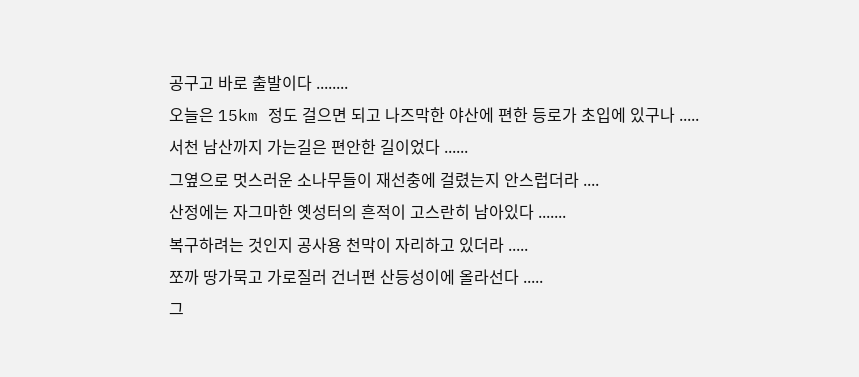공구고 바로 출발이다 ........
오늘은 15km 정도 걸으면 되고 나즈막한 야산에 편한 등로가 초입에 있구나 .....
서천 남산까지 가는길은 편안한 길이었다 ......
그옆으로 멋스러운 소나무들이 재선충에 걸렸는지 안스럽더라 ....
산정에는 자그마한 옛성터의 흔적이 고스란히 남아있다 .......
복구하려는 것인지 공사용 천막이 자리하고 있더라 .....
쪼까 땅가묵고 가로질러 건너편 산등성이에 올라선다 .....
그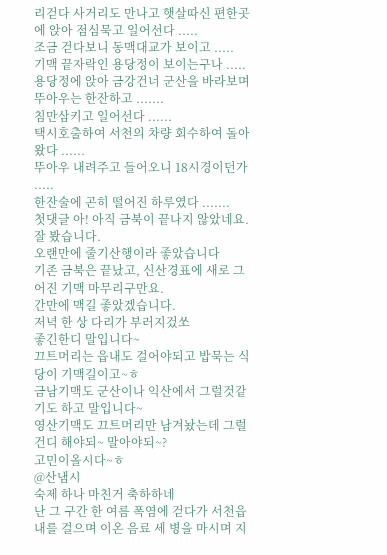리걷다 사거리도 만나고 햇살따신 편한곳에 앉아 점심묵고 일어선다 .....
조금 걷다보니 동맥대교가 보이고 .....
기맥 끝자락인 용당정이 보이는구나 .....
용당정에 앉아 금강건너 군산을 바라보며 뚜아우는 한잔하고 .......
침만삼키고 일어선다 ......
택시호출하여 서천의 차량 회수하여 돌아왔다 ......
뚜아우 내려주고 들어오니 18시경이던가 .....
한잔술에 곤히 떨어진 하루였다 .......
첫댓글 아! 아직 금북이 끝나지 않았네요. 잘 봤습니다.
오랜만에 줄기산행이라 좋았습니다
기존 금북은 끝났고, 신산경표에 새로 그어진 기맥 마무리구만요.
간만에 맥길 좋았겠습니다.
저녁 한 상 다리가 부러지겄쏘
좋긴한디 말입니다~
끄트머리는 읍내도 걸어야되고 밥묵는 식당이 기맥길이고~ㅎ
금남기맥도 군산이나 익산에서 그럴것같기도 하고 말입니다~
영산기맥도 끄트머리만 남겨놨는데 그럴건디 해야되~ 말아야되~?
고민이올시다~ㅎ
@산냄시
숙제 하나 마친거 축하하네
난 그 구간 한 여름 폭염에 걷다가 서천읍내를 걸으며 이온 음료 세 병을 마시며 지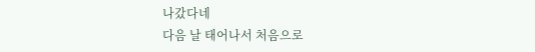나갔다네
다음 날 태어나서 처음으로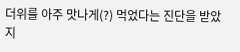더위를 아주 맛나게(?) 먹었다는 진단을 받았지